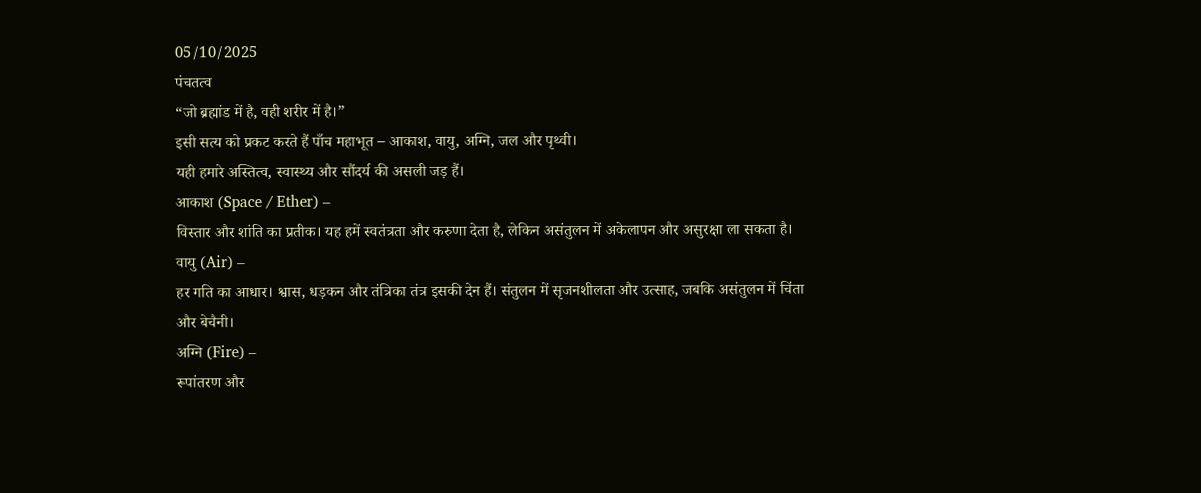05/10/2025
पंचतत्व
“जो ब्रह्मांड में है, वही शरीर में है।”
इसी सत्य को प्रकट करते हैं पाँच महाभूत – आकाश, वायु, अग्नि, जल और पृथ्वी।
यही हमारे अस्तित्व, स्वास्थ्य और सौंदर्य की असली जड़ हैं।
आकाश (Space / Ether) –
विस्तार और शांति का प्रतीक। यह हमें स्वतंत्रता और करुणा देता है, लेकिन असंतुलन में अकेलापन और असुरक्षा ला सकता है।
वायु (Air) –
हर गति का आधार। श्वास, धड़कन और तंत्रिका तंत्र इसकी देन हैं। संतुलन में सृजनशीलता और उत्साह, जबकि असंतुलन में चिंता और बेचैनी।
अग्नि (Fire) –
रूपांतरण और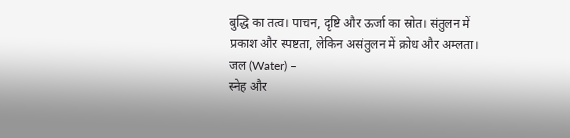बुद्धि का तत्व। पाचन, दृष्टि और ऊर्जा का स्रोत। संतुलन में प्रकाश और स्पष्टता, लेकिन असंतुलन में क्रोध और अम्लता।
जल (Water) –
स्नेह और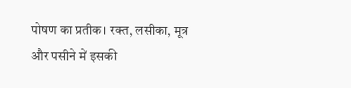पोषण का प्रतीक। रक्त, लसीका, मूत्र और पसीने में इसकी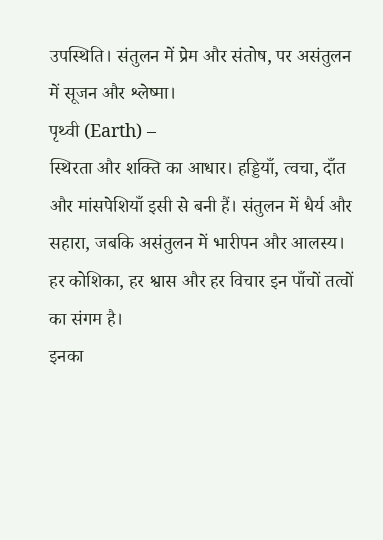उपस्थिति। संतुलन में प्रेम और संतोष, पर असंतुलन में सूजन और श्लेष्मा।
पृथ्वी (Earth) –
स्थिरता और शक्ति का आधार। हड्डियाँ, त्वचा, दाँत और मांसपेशियाँ इसी से बनी हैं। संतुलन में धैर्य और सहारा, जबकि असंतुलन में भारीपन और आलस्य।
हर कोशिका, हर श्वास और हर विचार इन पाँचों तत्वों का संगम है।
इनका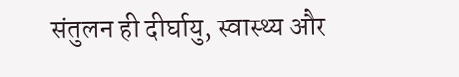संतुलन ही दीर्घायु, स्वास्थ्य और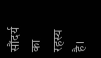सौंदर्य का रहस्य है।